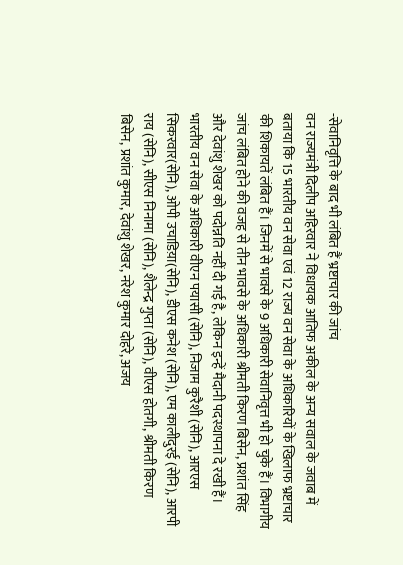-सेवानिवृत्ति के बाद भी लंबित हैं भ्रष्टाचार की जांच
वन राज्यमंत्री दिलीप अहिरवार ने विधायक आतिफ अकील के अन्य सवाल के जवाब में बताया कि 15 भारतीय वन सेवा एवं 12 राज्य वन सेवा के अधिकारियों के खिलाफ भ्रष्टाचार की शिकायतें लंबित हैं। जिनमें से भावसे के 9 अधिकारी सेवानिवृत्त भी हो चुके हैं। विभागीय जांच लंबित होने की वजह से तीन भावसे के अधिकारी श्रीमती किरण बिसेन, प्रशांत सिंह और देवांशु शेखर को पदोन्नति नहीं दी गई है, लेकिन इन्हें मैदानी पदस्थापना दे रखी हैं।
भारतीय वन सेवा के अधिकारी वीएन पयासी (सेनि), निजाम कुरैशी (सेनि), आरएस सिकरवार(सेनि), ओपी उचाडिय़ा(सेनि), डीएस कनेश (सेनि), एम कालीदुरई (सेनि), आरपी राय (सेनि), सीएस निनामा (सेनि), शैलेन्द्र गुप्ता (सेनि), वीएस होतगी, श्रीमती किरण बिसेन, प्रशांत कुमार, देवांशु शेखर, नरेश कुमार दोहरे, अजय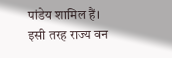पांडेय शामिल हैं।
इसी तरह राज्य वन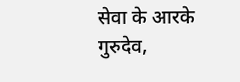सेवा के आरके गुरुदेव,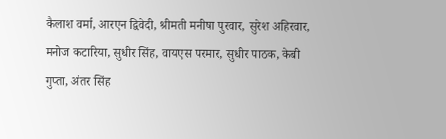कैलाश वर्मा, आरएन द्विवेदी, श्रीमती मनीषा पुरवार, सुरेश अहिरवार, मनोज कटारिया, सुधीर सिंह, वायएस परमार, सुधीर पाठक, केबी गुप्ता, अंतर सिंह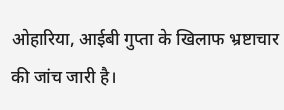ओहारिया, आईबी गुप्ता के खिलाफ भ्रष्टाचार की जांच जारी है।